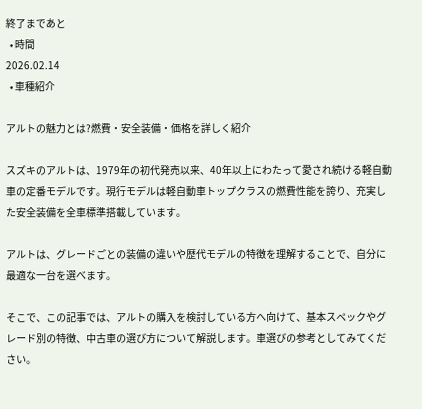終了まであと
  • 時間
2026.02.14
  • 車種紹介

アルトの魅力とは?燃費・安全装備・価格を詳しく紹介

スズキのアルトは、1979年の初代発売以来、40年以上にわたって愛され続ける軽自動車の定番モデルです。現行モデルは軽自動車トップクラスの燃費性能を誇り、充実した安全装備を全車標準搭載しています。

アルトは、グレードごとの装備の違いや歴代モデルの特徴を理解することで、自分に最適な一台を選べます。

そこで、この記事では、アルトの購入を検討している方へ向けて、基本スペックやグレード別の特徴、中古車の選び方について解説します。車選びの参考としてみてください。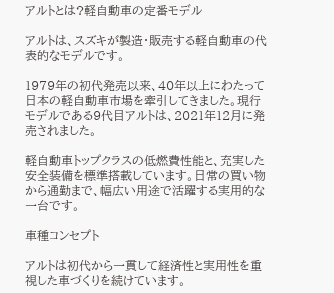アルトとは?軽自動車の定番モデル

アルトは、スズキが製造・販売する軽自動車の代表的なモデルです。

1979年の初代発売以来、40年以上にわたって日本の軽自動車市場を牽引してきました。現行モデルである9代目アルトは、2021年12月に発売されました。

軽自動車トップクラスの低燃費性能と、充実した安全装備を標準搭載しています。日常の買い物から通勤まで、幅広い用途で活躍する実用的な一台です。

車種コンセプト

アルトは初代から一貫して経済性と実用性を重視した車づくりを続けています。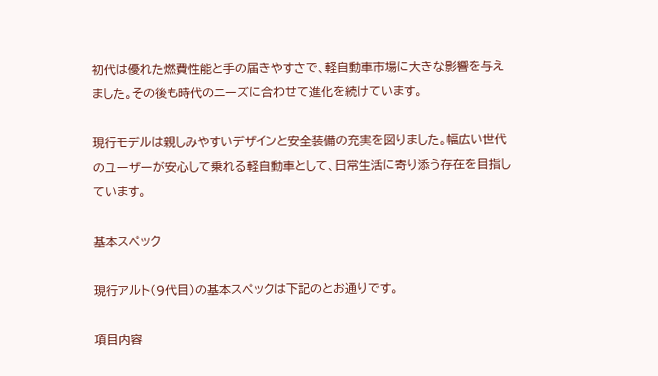初代は優れた燃費性能と手の届きやすさで、軽自動車市場に大きな影響を与えました。その後も時代のニーズに合わせて進化を続けています。

現行モデルは親しみやすいデザインと安全装備の充実を図りました。幅広い世代のユーザーが安心して乗れる軽自動車として、日常生活に寄り添う存在を目指しています。

基本スペック

現行アルト(9代目)の基本スペックは下記のとお通りです。

項目内容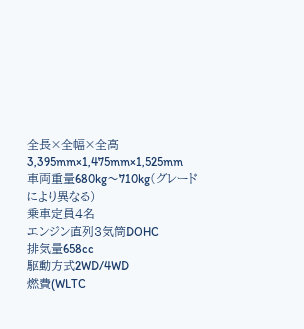全長×全幅×全高3,395mm×1,475mm×1,525mm
車両重量680kg〜710kg(グレードにより異なる)
乗車定員4名
エンジン直列3気筒DOHC
排気量658cc
駆動方式2WD/4WD
燃費(WLTC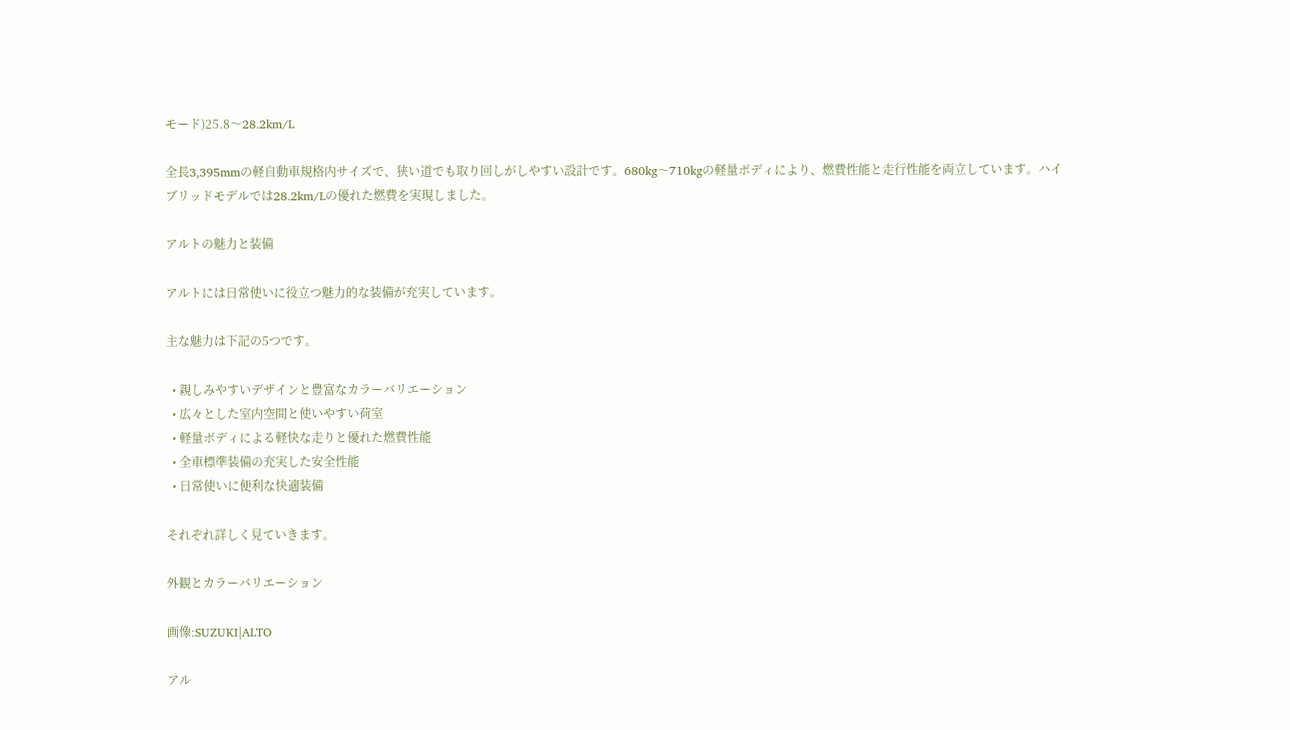モード)25.8〜28.2km/L

全長3,395mmの軽自動車規格内サイズで、狭い道でも取り回しがしやすい設計です。680kg〜710kgの軽量ボディにより、燃費性能と走行性能を両立しています。ハイブリッドモデルでは28.2km/Lの優れた燃費を実現しました。

アルトの魅力と装備

アルトには日常使いに役立つ魅力的な装備が充実しています。

主な魅力は下記の5つです。

  • 親しみやすいデザインと豊富なカラーバリエーション
  • 広々とした室内空間と使いやすい荷室
  • 軽量ボディによる軽快な走りと優れた燃費性能
  • 全車標準装備の充実した安全性能
  • 日常使いに便利な快適装備

それぞれ詳しく見ていきます。

外観とカラーバリエーション

画像:SUZUKI|ALTO

アル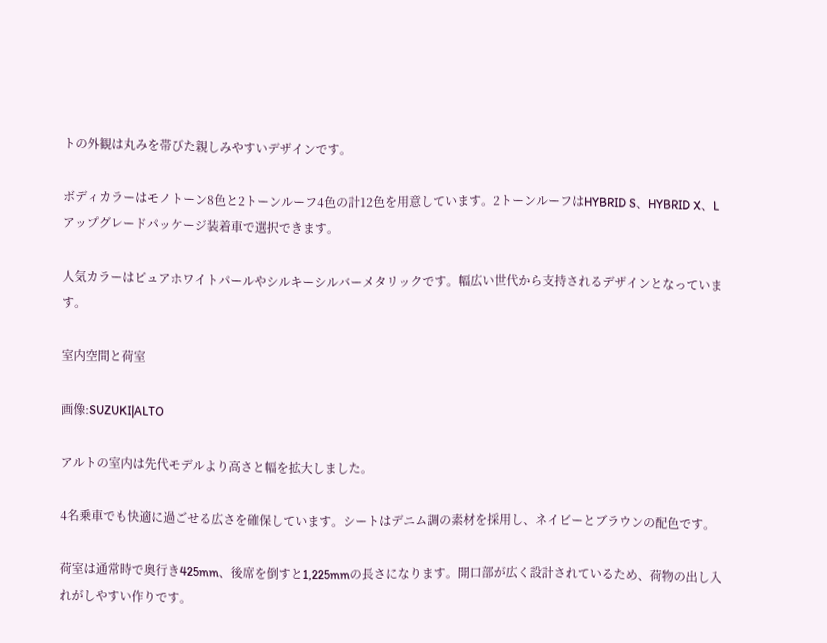トの外観は丸みを帯びた親しみやすいデザインです。

ボディカラーはモノトーン8色と2トーンルーフ4色の計12色を用意しています。2トーンルーフはHYBRID S、HYBRID X、Lアップグレードパッケージ装着車で選択できます。

人気カラーはピュアホワイトパールやシルキーシルバーメタリックです。幅広い世代から支持されるデザインとなっています。

室内空間と荷室

画像:SUZUKI|ALTO

アルトの室内は先代モデルより高さと幅を拡大しました。

4名乗車でも快適に過ごせる広さを確保しています。シートはデニム調の素材を採用し、ネイビーとブラウンの配色です。

荷室は通常時で奥行き425mm、後席を倒すと1,225mmの長さになります。開口部が広く設計されているため、荷物の出し入れがしやすい作りです。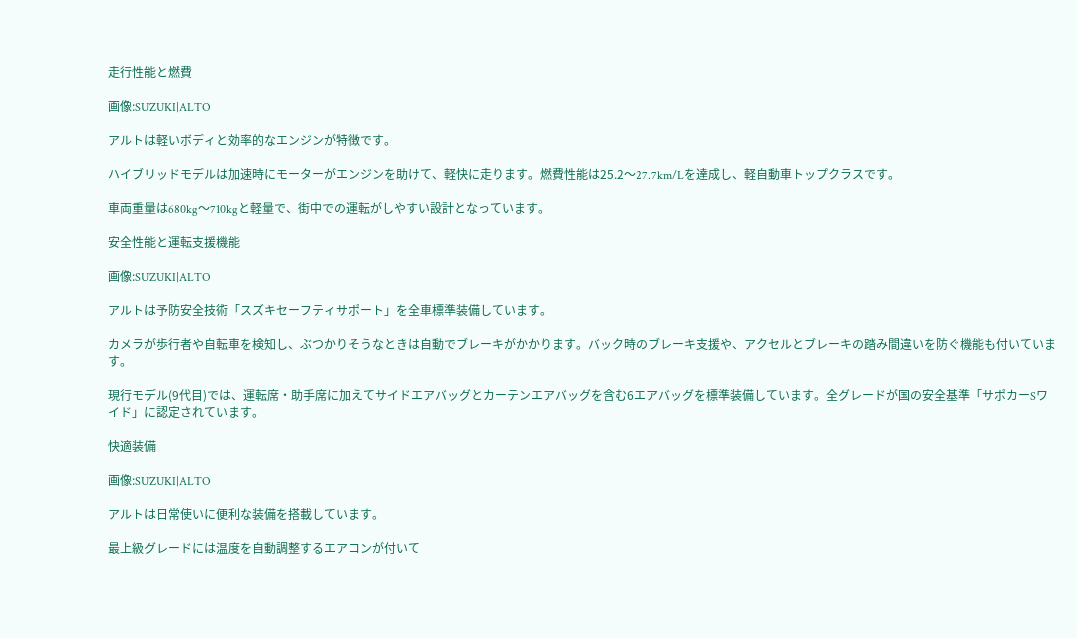走行性能と燃費

画像:SUZUKI|ALTO

アルトは軽いボディと効率的なエンジンが特徴です。

ハイブリッドモデルは加速時にモーターがエンジンを助けて、軽快に走ります。燃費性能は25.2〜27.7km/Lを達成し、軽自動車トップクラスです。

車両重量は680kg〜710kgと軽量で、街中での運転がしやすい設計となっています。

安全性能と運転支援機能

画像:SUZUKI|ALTO

アルトは予防安全技術「スズキセーフティサポート」を全車標準装備しています。

カメラが歩行者や自転車を検知し、ぶつかりそうなときは自動でブレーキがかかります。バック時のブレーキ支援や、アクセルとブレーキの踏み間違いを防ぐ機能も付いています。

現行モデル(9代目)では、運転席・助手席に加えてサイドエアバッグとカーテンエアバッグを含む6エアバッグを標準装備しています。全グレードが国の安全基準「サポカーSワイド」に認定されています。

快適装備

画像:SUZUKI|ALTO

アルトは日常使いに便利な装備を搭載しています。

最上級グレードには温度を自動調整するエアコンが付いて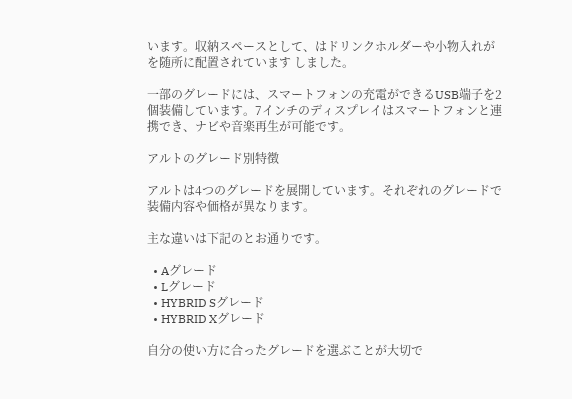います。収納スペースとして、はドリンクホルダーや小物入れがを随所に配置されています しました。

一部のグレードには、スマートフォンの充電ができるUSB端子を2個装備しています。7インチのディスプレイはスマートフォンと連携でき、ナビや音楽再生が可能です。

アルトのグレード別特徴

アルトは4つのグレードを展開しています。それぞれのグレードで装備内容や価格が異なります。

主な違いは下記のとお通りです。

  • Aグレード
  • Lグレード
  • HYBRID Sグレード
  • HYBRID Xグレード

自分の使い方に合ったグレードを選ぶことが大切で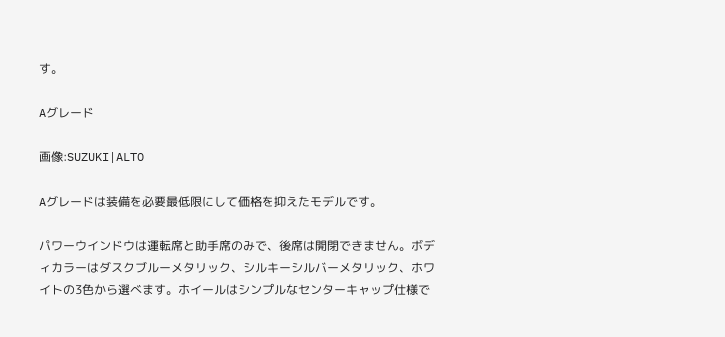す。

Aグレード

画像:SUZUKI|ALTO

Aグレードは装備を必要最低限にして価格を抑えたモデルです。

パワーウインドウは運転席と助手席のみで、後席は開閉できません。ボディカラーはダスクブルーメタリック、シルキーシルバーメタリック、ホワイトの3色から選べます。ホイールはシンプルなセンターキャップ仕様で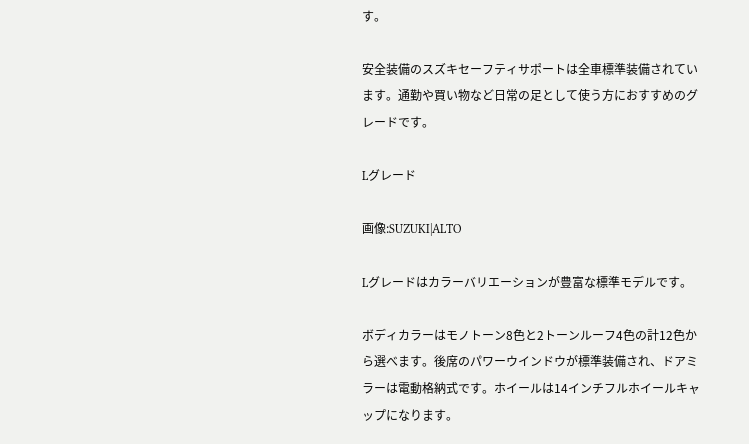す。

安全装備のスズキセーフティサポートは全車標準装備されています。通勤や買い物など日常の足として使う方におすすめのグレードです。

Lグレード

画像:SUZUKI|ALTO

Lグレードはカラーバリエーションが豊富な標準モデルです。

ボディカラーはモノトーン8色と2トーンルーフ4色の計12色から選べます。後席のパワーウインドウが標準装備され、ドアミラーは電動格納式です。ホイールは14インチフルホイールキャップになります。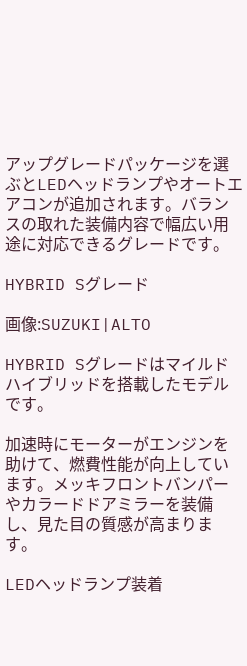アップグレードパッケージを選ぶとLEDヘッドランプやオートエアコンが追加されます。バランスの取れた装備内容で幅広い用途に対応できるグレードです。

HYBRID Sグレード

画像:SUZUKI|ALTO

HYBRID Sグレードはマイルドハイブリッドを搭載したモデルです。

加速時にモーターがエンジンを助けて、燃費性能が向上しています。メッキフロントバンパーやカラードドアミラーを装備し、見た目の質感が高まります。

LEDヘッドランプ装着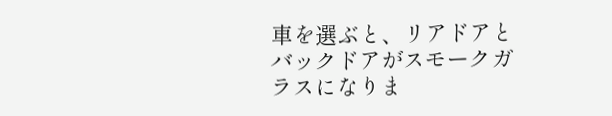車を選ぶと、リアドアとバックドアがスモークガラスになりま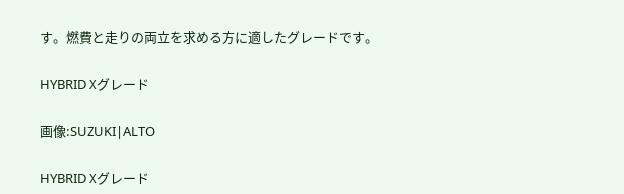す。燃費と走りの両立を求める方に適したグレードです。

HYBRID Xグレード

画像:SUZUKI|ALTO

HYBRID Xグレード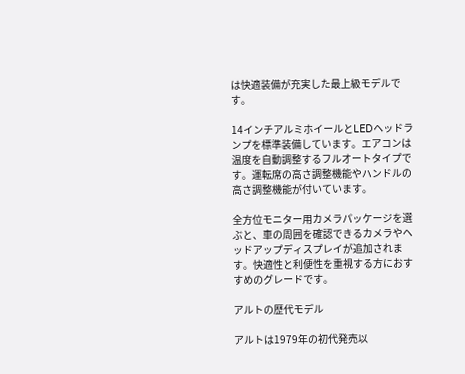は快適装備が充実した最上級モデルです。

14インチアルミホイールとLEDヘッドランプを標準装備しています。エアコンは温度を自動調整するフルオートタイプです。運転席の高さ調整機能やハンドルの高さ調整機能が付いています。

全方位モニター用カメラパッケージを選ぶと、車の周囲を確認できるカメラやヘッドアップディスプレイが追加されます。快適性と利便性を重視する方におすすめのグレードです。

アルトの歴代モデル

アルトは1979年の初代発売以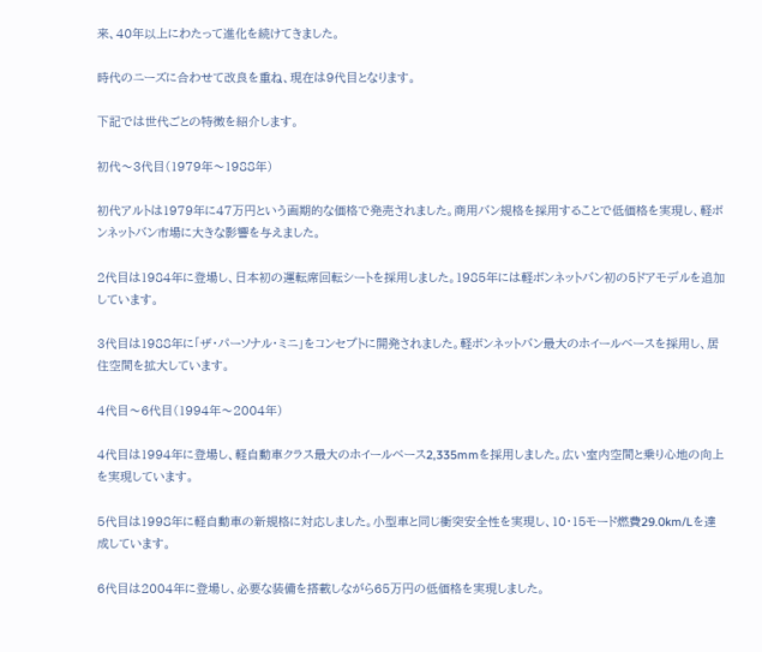来、40年以上にわたって進化を続けてきました。

時代のニーズに合わせて改良を重ね、現在は9代目となります。

下記では世代ごとの特徴を紹介します。

初代〜3代目(1979年〜1988年)

初代アルトは1979年に47万円という画期的な価格で発売されました。商用バン規格を採用することで低価格を実現し、軽ボンネットバン市場に大きな影響を与えました。

2代目は1984年に登場し、日本初の運転席回転シートを採用しました。1985年には軽ボンネットバン初の5ドアモデルを追加しています。

3代目は1988年に「ザ・パーソナル・ミニ」をコンセプトに開発されました。軽ボンネットバン最大のホイールベースを採用し、居住空間を拡大しています。

4代目〜6代目(1994年〜2004年)

4代目は1994年に登場し、軽自動車クラス最大のホイールベース2,335mmを採用しました。広い室内空間と乗り心地の向上を実現しています。

5代目は1998年に軽自動車の新規格に対応しました。小型車と同じ衝突安全性を実現し、10・15モード燃費29.0km/Lを達成しています。

6代目は2004年に登場し、必要な装備を搭載しながら65万円の低価格を実現しました。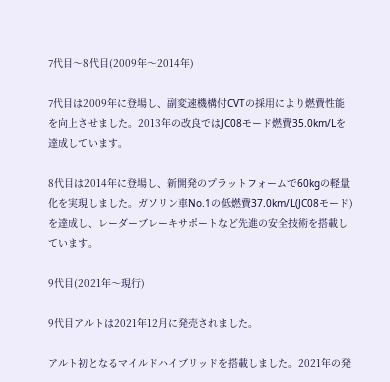7代目〜8代目(2009年〜2014年)

7代目は2009年に登場し、副変速機構付CVTの採用により燃費性能を向上させました。2013年の改良ではJC08モード燃費35.0km/Lを達成しています。

8代目は2014年に登場し、新開発のプラットフォームで60kgの軽量化を実現しました。ガソリン車No.1の低燃費37.0km/L(JC08モード)を達成し、レーダーブレーキサポートなど先進の安全技術を搭載しています。

9代目(2021年〜現行)

9代目アルトは2021年12月に発売されました。

アルト初となるマイルドハイブリッドを搭載しました。2021年の発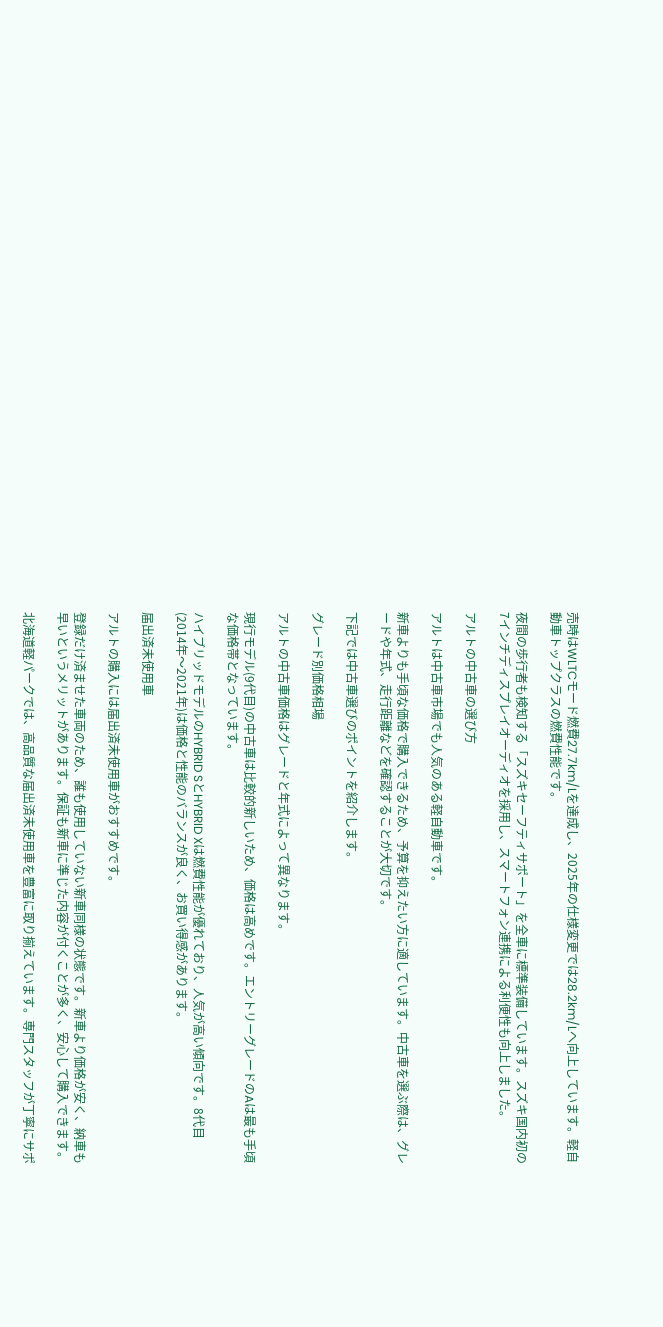売時はWLTCモード燃費27.7km/Lを達成し、2025年の仕様変更では28.2km/Lへ向上しています。軽自動車トップクラスの燃費性能です。

夜間の歩行者も検知する「スズキセーフティサポート」を全車に標準装備しています。スズキ国内初の7インチディスプレイオーディオを採用し、スマートフォン連携による利便性も向上しました。

アルトの中古車の選び方

アルトは中古車市場でも人気のある軽自動車です。

新車よりも手頃な価格で購入できるため、予算を抑えたい方に適しています。中古車を選ぶ際は、グレードや年式、走行距離などを確認することが大切です。

下記では中古車選びのポイントを紹介します。

グレード別価格相場

アルトの中古車価格はグレードと年式によって異なります。

現行モデル(9代目)の中古車は比較的新しいため、価格は高めです。エントリーグレードのAは最も手頃な価格帯となっています。

ハイブリッドモデルのHYBRID SとHYBRID Xは燃費性能が優れており、人気が高い傾向です。8代目(2014年〜2021年)は価格と性能のバランスが良く、お買い得感があります。

届出済未使用車

アルトの購入には届出済未使用車がおすすめです。

登録だけ済ませた車両のため、誰も使用していない新車同様の状態です。新車より価格が安く、納車も早いというメリットがあります。保証も新車に準じた内容が付くことが多く、安心して購入できます。

北海道軽パークでは、高品質な届出済未使用車を豊富に取り揃えています。専門スタッフが丁寧にサポ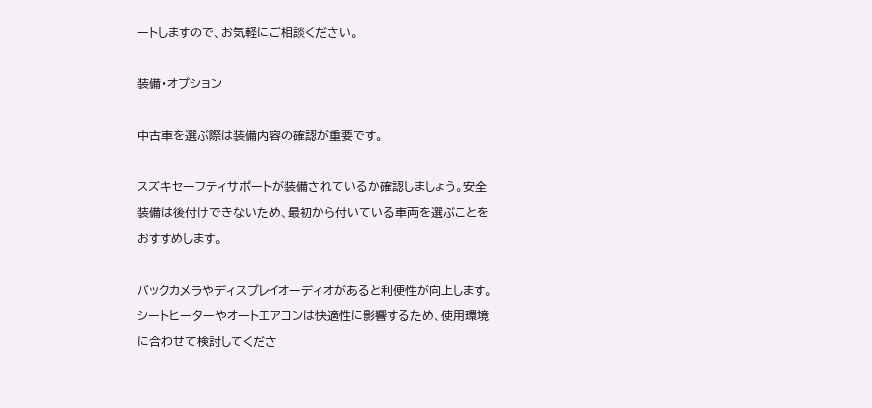ートしますので、お気軽にご相談ください。

装備・オプション

中古車を選ぶ際は装備内容の確認が重要です。

スズキセーフティサポートが装備されているか確認しましょう。安全装備は後付けできないため、最初から付いている車両を選ぶことをおすすめします。

バックカメラやディスプレイオーディオがあると利便性が向上します。シートヒーターやオートエアコンは快適性に影響するため、使用環境に合わせて検討してくださ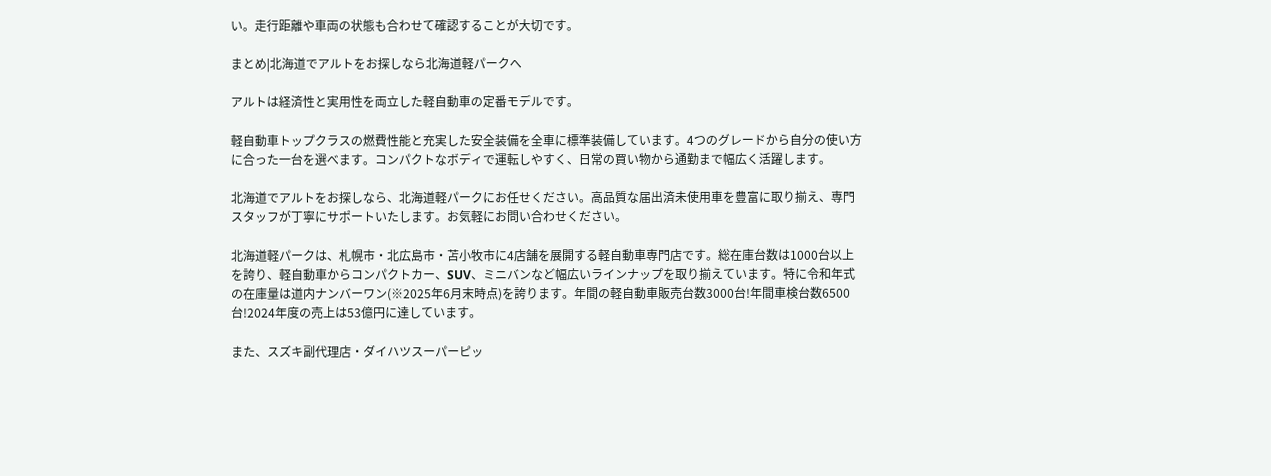い。走行距離や車両の状態も合わせて確認することが大切です。

まとめ|北海道でアルトをお探しなら北海道軽パークへ

アルトは経済性と実用性を両立した軽自動車の定番モデルです。

軽自動車トップクラスの燃費性能と充実した安全装備を全車に標準装備しています。4つのグレードから自分の使い方に合った一台を選べます。コンパクトなボディで運転しやすく、日常の買い物から通勤まで幅広く活躍します。

北海道でアルトをお探しなら、北海道軽パークにお任せください。高品質な届出済未使用車を豊富に取り揃え、専門スタッフが丁寧にサポートいたします。お気軽にお問い合わせください。

北海道軽パークは、札幌市・北広島市・苫小牧市に4店舗を展開する軽自動車専門店です。総在庫台数は1000台以上を誇り、軽自動車からコンパクトカー、SUV、ミニバンなど幅広いラインナップを取り揃えています。特に令和年式の在庫量は道内ナンバーワン(※2025年6月末時点)を誇ります。年間の軽自動車販売台数3000台!年間車検台数6500台!2024年度の売上は53億円に達しています。

また、スズキ副代理店・ダイハツスーパーピッ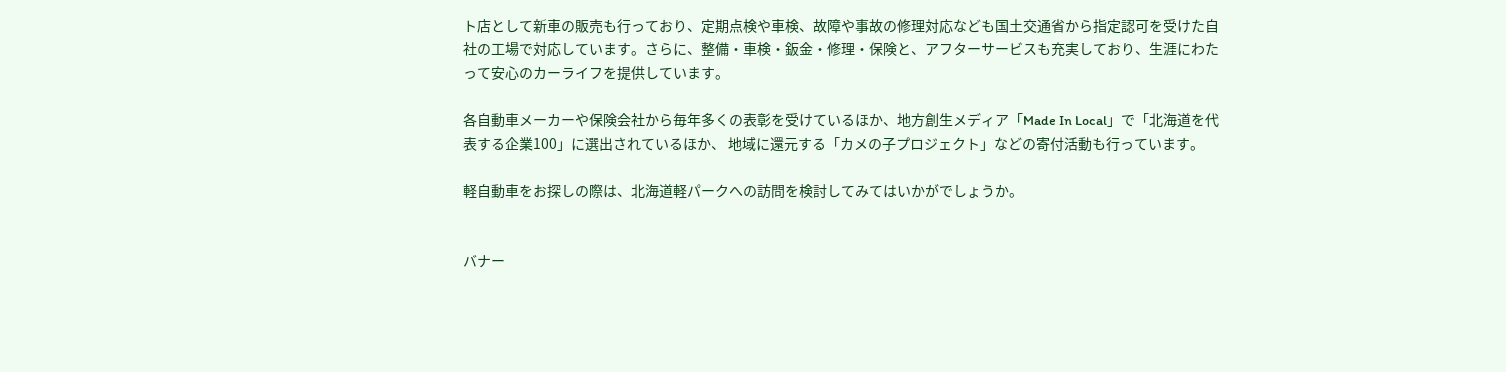ト店として新車の販売も行っており、定期点検や車検、故障や事故の修理対応なども国土交通省から指定認可を受けた自社の工場で対応しています。さらに、整備・車検・鈑金・修理・保険と、アフターサービスも充実しており、生涯にわたって安心のカーライフを提供しています。

各自動車メーカーや保険会社から毎年多くの表彰を受けているほか、地方創生メディア「Made In Local」で「北海道を代表する企業100」に選出されているほか、 地域に還元する「カメの子プロジェクト」などの寄付活動も行っています。

軽自動車をお探しの際は、北海道軽パークへの訪問を検討してみてはいかがでしょうか。


バナー